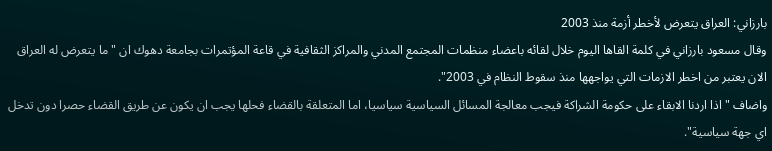بارزاني: العراق يتعرض لأخطر أزمة منذ 2003
وقال مسعود بارزاني في كلمة القاها اليوم خلال لقائه باعضاء منظمات المجتمع المدني والمراكز الثقافية في قاعة المؤتمرات بجامعة دهوك ان "ما يتعرض له العراق الان يعتبر من اخطر الازمات التي يواجهها منذ سقوط النظام في 2003".
واضاف "اذا اردنا الابقاء على حكومة الشراكة فيجب معالجة المسائل السياسية سياسيا، اما المتعلقة بالقضاء فحلها يجب ان يكون عن طريق القضاء حصرا دون تدخل اي جهة سياسية".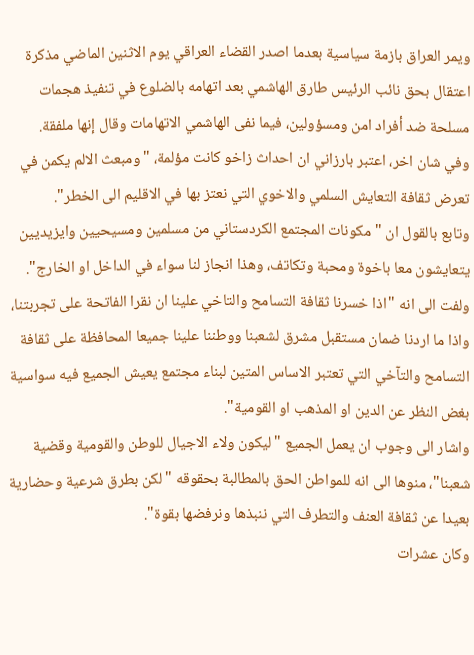ويمر العراق بازمة سياسية بعدما اصدر القضاء العراقي يوم الاثنين الماضي مذكرة اعتقال بحق نائب الرئيس طارق الهاشمي بعد اتهامه بالضلوع في تنفيذ هجمات مسلحة ضد أفراد امن ومسؤولين، فيما نفى الهاشمي الاتهامات وقال إنها ملفقة.
وفي شان اخر، اعتبر بارزاني ان احداث زاخو كانت مؤلمة، "ومبعث الالم يكمن في تعرض ثقافة التعايش السلمي والاخوي التي نعتز بها في الاقليم الى الخطر".
وتابع بالقول ان "مكونات المجتمع الكردستاني من مسلمين ومسيحيين وايزيديين يتعايشون معا باخوة ومحبة وتكاتف، وهذا انجاز لنا سواء في الداخل او الخارج".
ولفت الى انه "اذا خسرنا ثقافة التسامح والتاخي علينا ان نقرا الفاتحة على تجربتنا، واذا ما اردنا ضمان مستقبل مشرق لشعبنا ووطننا علينا جميعا المحافظة على ثقافة التسامح والتآخي التي تعتبر الاساس المتين لبناء مجتمع يعيش الجميع فيه سواسية بغض النظر عن الدين او المذهب او القومية".
واشار الى وجوب ان يعمل الجميع "ليكون ولاء الاجيال للوطن والقومية وقضية شعبنا"، منوها الى انه للمواطن الحق بالمطالبة بحقوقه "لكن بطرق شرعية وحضارية بعيدا عن ثقافة العنف والتطرف التي ننبذها ونرفضها بقوة".
وكان عشرات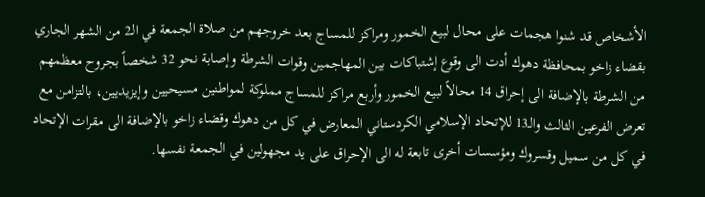الأشخاص قد شنوا هجمات على محال لبيع الخمور ومراكز للمساج بعد خروجهم من صلاة الجمعة في الـ2 من الشهر الجاري بقضاء زاخو بمحافظة دهوك أدت الى وقوع إشتباكات بين المهاجمين وقوات الشرطة وإصابة نحو 32 شخصاً بجروح معظمهم من الشرطة بالإضافة الى إحراق 14 محالاً لبيع الخمور وأربع مراكز للمساج مملوكة لمواطنين مسيحيين وإيزيديين، بالتزامن مع تعرض الفرعين الثالث والـ13 للإتحاد الإسلامي الكردستاني المعارض في كل من دهوك وقضاء زاخو بالإضافة الى مقرات الإتحاد في كل من سميل وقسروك ومؤسسات أخرى تابعة له الى الإحراق على يد مجهولين في الجمعة نفسها.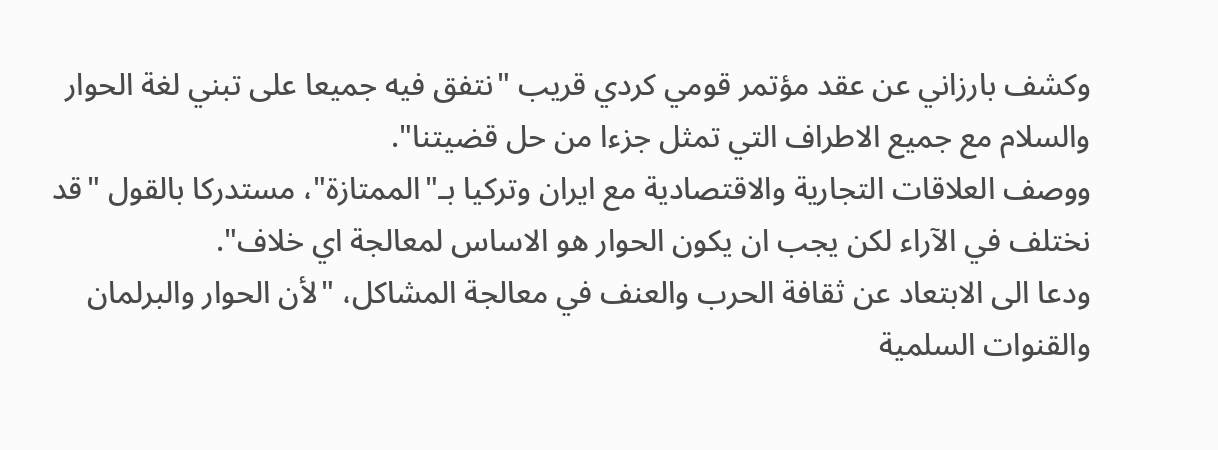وكشف بارزاني عن عقد مؤتمر قومي كردي قريب "نتفق فيه جميعا على تبني لغة الحوار والسلام مع جميع الاطراف التي تمثل جزءا من حل قضيتنا".
ووصف العلاقات التجارية والاقتصادية مع ايران وتركيا بـ"الممتازة"، مستدركا بالقول "قد نختلف في الآراء لكن يجب ان يكون الحوار هو الاساس لمعالجة اي خلاف".
ودعا الى الابتعاد عن ثقافة الحرب والعنف في معالجة المشاكل، "لأن الحوار والبرلمان والقنوات السلمية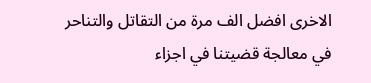الاخرى افضل الف مرة من التقاتل والتناحر في معالجة قضيتنا في اجزاء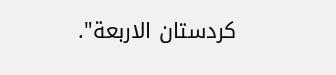كردستان الاربعة".